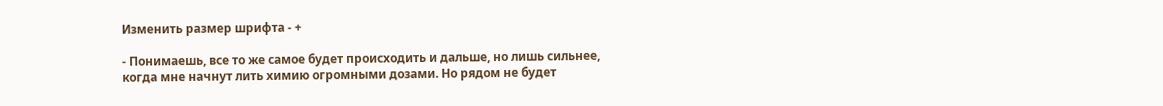Изменить размер шрифта - +

- Понимаешь, все то же самое будет происходить и дальше, но лишь сильнее, когда мне начнут лить химию огромными дозами. Но рядом не будет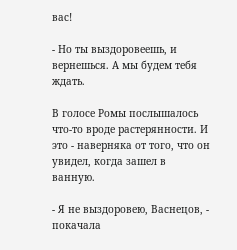вас!

- Но ты выздоровеешь, и вернешься. А мы будем тебя ждать.

В голосе Ромы послышалось что-то вроде растерянности. И это - наверняка от того, что он увидел, когда зашел в ванную.

- Я не выздоровею, Васнецов, - покачала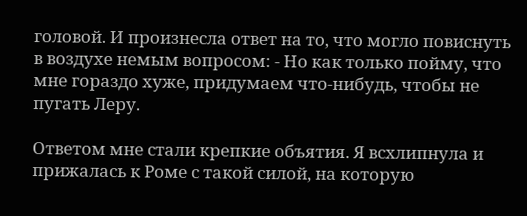головой. И произнесла ответ на то, что могло повиснуть в воздухе немым вопросом: - Но как только пойму, что мне гораздо хуже, придумаем что-нибудь, чтобы не пугать Леру.

Ответом мне стали крепкие объятия. Я всхлипнула и прижалась к Роме с такой силой, на которую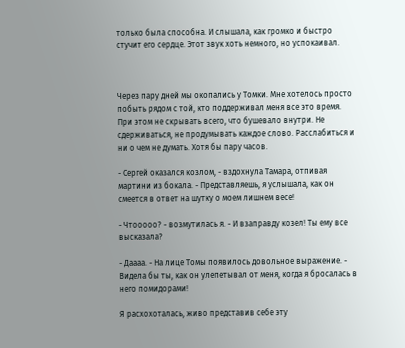только была способна. И слышала, как громко и быстро стучит его сердце. Этот звук хоть немного, но успокаивал.



Через пару дней мы окопались у Томки. Мне хотелось просто побыть рядом с той, кто поддерживал меня все это время. При этом не скрывать всего, что бушевало внутри. Не сдерживаться, не продумывать каждое слово. Расслабиться и ни о чем не думать. Хотя бы пару часов.

- Сергей оказался козлом, - вздохнула Тамара, отпивая мартини из бокала. - Представляешь, я услышала, как он смеется в ответ на шутку о моем лишнем весе!

- Чтооооо? - возмутилась я. - И взаправду козел! Ты ему все высказала?

- Даааа. - На лице Томы появилось довольное выражение. - Видела бы ты, как он улепетывал от меня, когда я бросалась в него помидорами!

Я расхохоталась, живо представив себе эту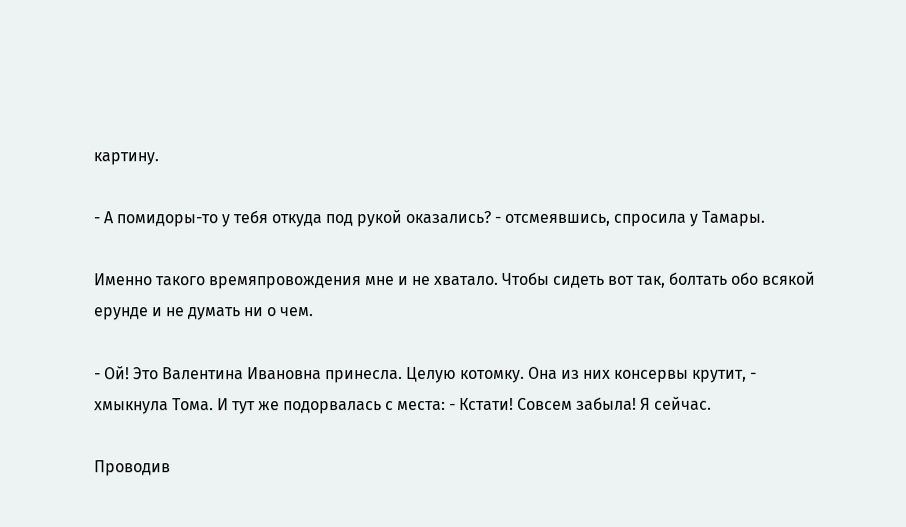картину.

- А помидоры-то у тебя откуда под рукой оказались? - отсмеявшись, спросила у Тамары.

Именно такого времяпровождения мне и не хватало. Чтобы сидеть вот так, болтать обо всякой ерунде и не думать ни о чем.

- Ой! Это Валентина Ивановна принесла. Целую котомку. Она из них консервы крутит, - хмыкнула Тома. И тут же подорвалась с места: - Кстати! Совсем забыла! Я сейчас.

Проводив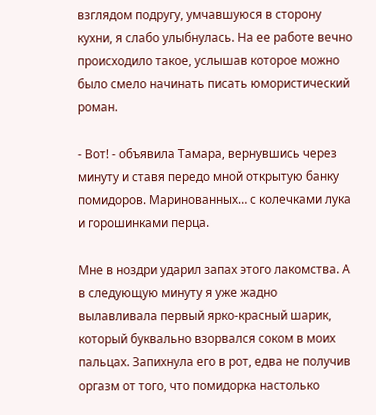взглядом подругу, умчавшуюся в сторону кухни, я слабо улыбнулась. На ее работе вечно происходило такое, услышав которое можно было смело начинать писать юмористический роман.

- Вот! - объявила Тамара, вернувшись через минуту и ставя передо мной открытую банку помидоров. Маринованных… с колечками лука и горошинками перца.

Мне в ноздри ударил запах этого лакомства. А в следующую минуту я уже жадно вылавливала первый ярко-красный шарик, который буквально взорвался соком в моих пальцах. Запихнула его в рот, едва не получив оргазм от того, что помидорка настолько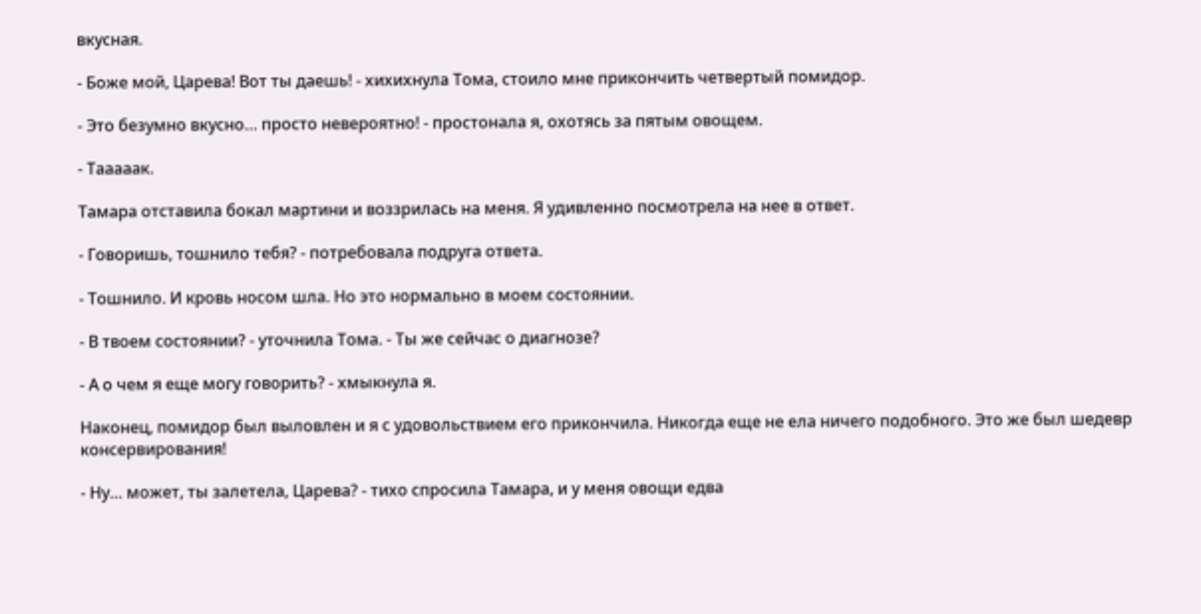вкусная.

- Боже мой, Царева! Вот ты даешь! - хихихнула Тома, стоило мне прикончить четвертый помидор.

- Это безумно вкусно… просто невероятно! - простонала я, охотясь за пятым овощем.

- Тааааак.

Тамара отставила бокал мартини и воззрилась на меня. Я удивленно посмотрела на нее в ответ.

- Говоришь, тошнило тебя? - потребовала подруга ответа.

- Тошнило. И кровь носом шла. Но это нормально в моем состоянии.

- В твоем состоянии? - уточнила Тома. - Ты же сейчас о диагнозе?

- А о чем я еще могу говорить? - хмыкнула я.

Наконец, помидор был выловлен и я с удовольствием его прикончила. Никогда еще не ела ничего подобного. Это же был шедевр консервирования!

- Ну… может, ты залетела, Царева? - тихо спросила Тамара, и у меня овощи едва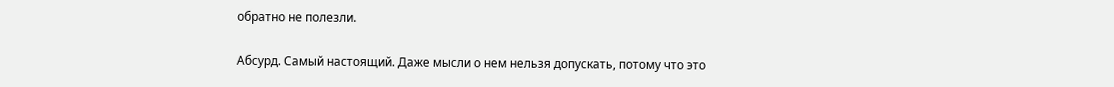обратно не полезли.

Абсурд. Самый настоящий. Даже мысли о нем нельзя допускать, потому что это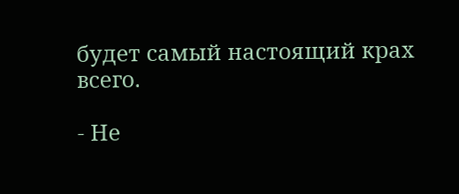будет самый настоящий крах всего.

- Не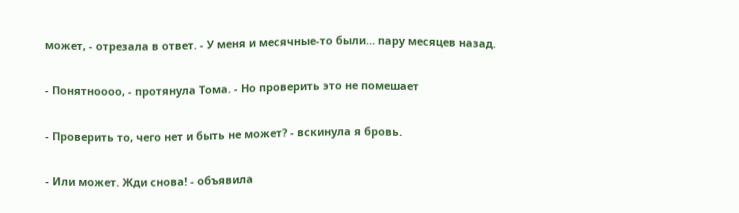может, - отрезала в ответ. - У меня и месячные-то были… пару месяцев назад.

- Понятноооо, - протянула Тома. - Но проверить это не помешает

- Проверить то, чего нет и быть не может? - вскинула я бровь.

- Или может. Жди снова! - объявила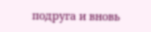подруга и вновь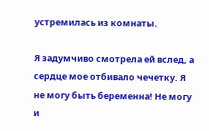устремилась из комнаты.

Я задумчиво смотрела ей вслед, а сердце мое отбивало чечетку. Я не могу быть беременна! Не могу и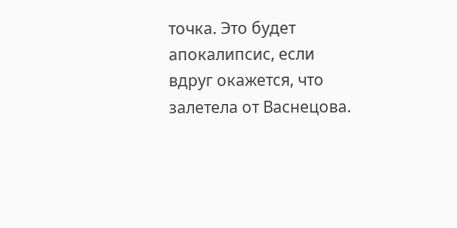точка. Это будет апокалипсис, если вдруг окажется, что залетела от Васнецова.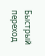Быстрый переход